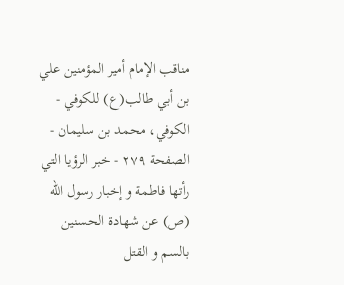مناقب الإمام أمير المؤمنين علي بن أبي طالب(ع) للكوفي - الكوفي، محمد بن سليمان - الصفحة ٢٧٩ - خبر الرؤيا التي رأتها فاطمة و إخبار رسول اللّه (ص) عن شهادة الحسنين بالسم و القتل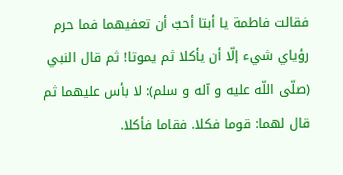فقالت فاطمة يا أبتا أحبّ أن تعفيهما فما حرم رؤياي شيء إلّا أن يأكلا ثم يموتا! ثم قال النبي (صلّى اللّه عليه و آله و سلم): لا بأس عليهما ثم قال لهما: قوما فكلا. فقاما فأكلا.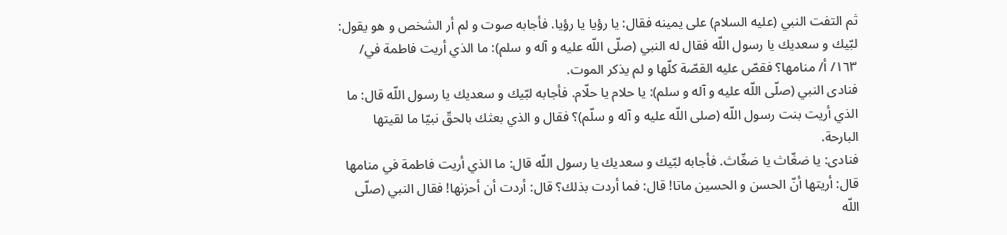ثم التفت النبي (عليه السلام) على يمينه فقال: يا رؤيا يا رؤيا. فأجابه صوت و لم أر الشخص و هو يقول: لبّيك و سعديك يا رسول اللّه فقال له النبي (صلّى اللّه عليه و آله و سلم): ما الذي أريت فاطمة في/ ١٦٣/ أ/ منامها؟ فقصّ عليه القصّة كلّها و لم يذكر الموت.
فنادى النبي (صلّى اللّه عليه و آله و سلم): يا حلام يا حلّام. فأجابه لبّيك و سعديك يا رسول اللّه قال: ما الذي أريت بنت رسول اللّه (صلى اللّه عليه و آله و سلّم)؟ فقال و الذي بعثك بالحقّ نبيّا ما لقيتها البارحة.
فنادى: يا ضغّاث يا ضغّاث. فأجابه لبّيك و سعديك يا رسول اللّه قال: ما الذي أريت فاطمة في منامها قال: أريتها أنّ الحسن و الحسين ماتا! قال: فما أردت بذلك؟ قال: أردت أن أحزنها! فقال النبي (صلّى اللّه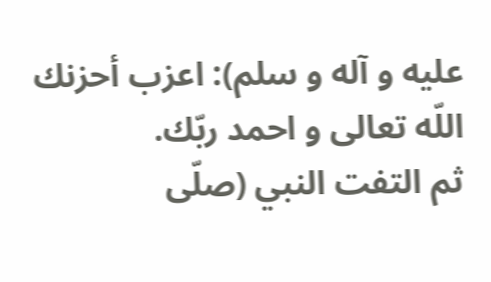عليه و آله و سلم): اعزب أحزنك اللّه تعالى و احمد ربّك.
ثم التفت النبي (صلّى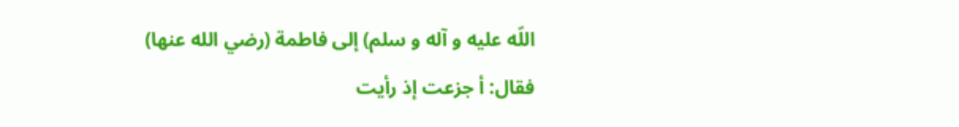اللّه عليه و آله و سلم) إلى فاطمة (رضي الله عنها) فقال: أ جزعت إذ رأيت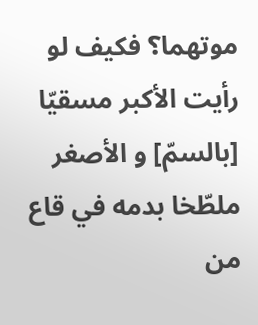موتهما؟ فكيف لو رأيت الأكبر مسقيّا [بالسمّ] و الأصغر ملطّخا بدمه في قاع من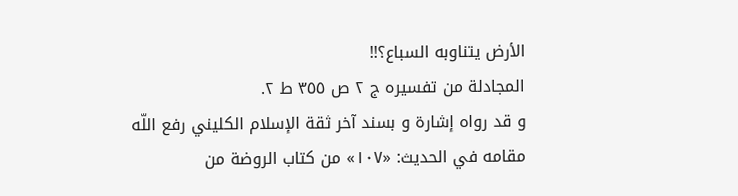الأرض يتناوبه السباع؟!!
المجادلة من تفسيره ج ٢ ص ٣٥٥ ط ٢.
و قد رواه إشارة و بسند آخر ثقة الإسلام الكليني رفع اللّه مقامه في الحديث: «١٠٧» من كتاب الروضة من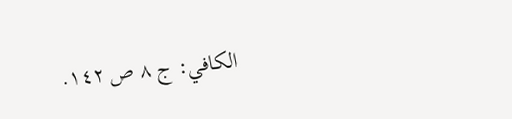الكافي: ج ٨ ص ١٤٢.